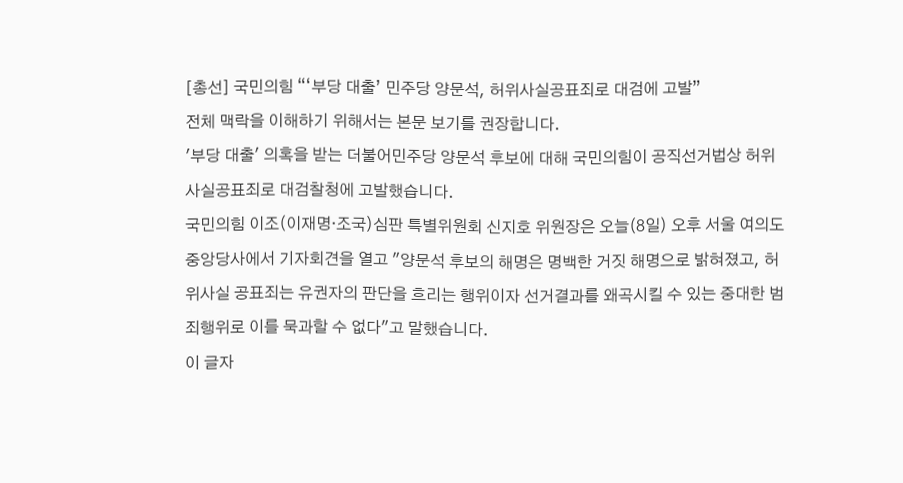[총선] 국민의힘 “‘부당 대출’ 민주당 양문석, 허위사실공표죄로 대검에 고발”
전체 맥락을 이해하기 위해서는 본문 보기를 권장합니다.
'부당 대출' 의혹을 받는 더불어민주당 양문석 후보에 대해 국민의힘이 공직선거법상 허위사실공표죄로 대검찰청에 고발했습니다.
국민의힘 이조(이재명·조국)심판 특별위원회 신지호 위원장은 오늘(8일) 오후 서울 여의도 중앙당사에서 기자회견을 열고 "양문석 후보의 해명은 명백한 거짓 해명으로 밝혀졌고, 허위사실 공표죄는 유권자의 판단을 흐리는 행위이자 선거결과를 왜곡시킬 수 있는 중대한 범죄행위로 이를 묵과할 수 없다"고 말했습니다.
이 글자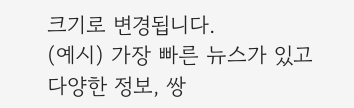크기로 변경됩니다.
(예시) 가장 빠른 뉴스가 있고 다양한 정보, 쌍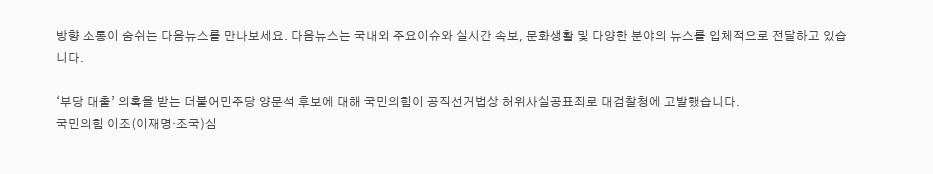방향 소통이 숨쉬는 다음뉴스를 만나보세요. 다음뉴스는 국내외 주요이슈와 실시간 속보, 문화생활 및 다양한 분야의 뉴스를 입체적으로 전달하고 있습니다.

‘부당 대출’ 의혹을 받는 더불어민주당 양문석 후보에 대해 국민의힘이 공직선거법상 허위사실공표죄로 대검찰청에 고발했습니다.
국민의힘 이조(이재명·조국)심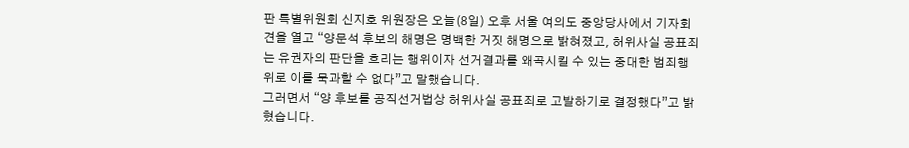판 특별위원회 신지호 위원장은 오늘(8일) 오후 서울 여의도 중앙당사에서 기자회견을 열고 “양문석 후보의 해명은 명백한 거짓 해명으로 밝혀졌고, 허위사실 공표죄는 유권자의 판단을 흐리는 행위이자 선거결과를 왜곡시킬 수 있는 중대한 범죄행위로 이를 묵과할 수 없다”고 말했습니다.
그러면서 “양 후보를 공직선거법상 허위사실 공표죄로 고발하기로 결정했다”고 밝혔습니다.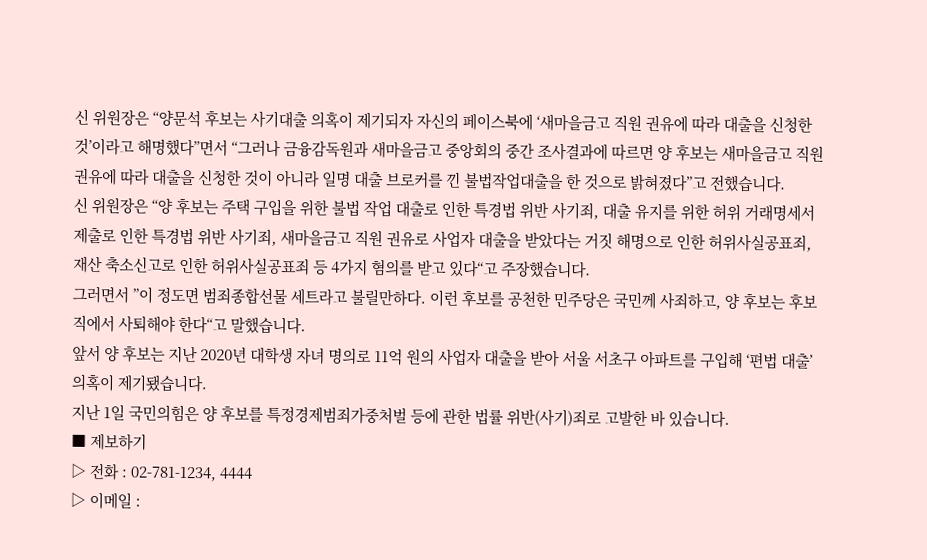신 위원장은 “양문석 후보는 사기대출 의혹이 제기되자 자신의 페이스북에 ‘새마을금고 직원 권유에 따라 대출을 신청한 것’이라고 해명했다”면서 “그러나 금융감독원과 새마을금고 중앙회의 중간 조사결과에 따르면 양 후보는 새마을금고 직원 권유에 따라 대출을 신청한 것이 아니라 일명 대출 브로커를 낀 불법작업대출을 한 것으로 밝혀졌다”고 전했습니다.
신 위원장은 “양 후보는 주택 구입을 위한 불법 작업 대출로 인한 특경법 위반 사기죄, 대출 유지를 위한 허위 거래명세서 제출로 인한 특경법 위반 사기죄, 새마을금고 직원 권유로 사업자 대출을 받았다는 거짓 해명으로 인한 허위사실공표죄, 재산 축소신고로 인한 허위사실공표죄 등 4가지 혐의를 받고 있다“고 주장했습니다.
그러면서 ”이 정도면 범죄종합선물 세트라고 불릴만하다. 이런 후보를 공천한 민주당은 국민께 사죄하고, 양 후보는 후보직에서 사퇴해야 한다“고 말했습니다.
앞서 양 후보는 지난 2020년 대학생 자녀 명의로 11억 원의 사업자 대출을 받아 서울 서초구 아파트를 구입해 ‘편법 대출’ 의혹이 제기됐습니다.
지난 1일 국민의힘은 양 후보를 특정경제범죄가중처벌 등에 관한 법률 위반(사기)죄로 고발한 바 있습니다.
■ 제보하기
▷ 전화 : 02-781-1234, 4444
▷ 이메일 :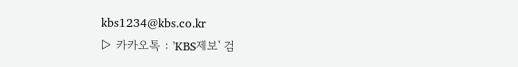kbs1234@kbs.co.kr
▷ 카카오톡 : 'KBS제보' 검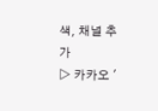색, 채널 추가
▷ 카카오 '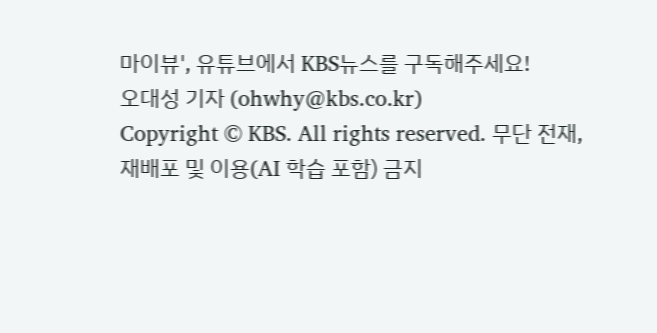마이뷰', 유튜브에서 KBS뉴스를 구독해주세요!
오대성 기자 (ohwhy@kbs.co.kr)
Copyright © KBS. All rights reserved. 무단 전재, 재배포 및 이용(AI 학습 포함) 금지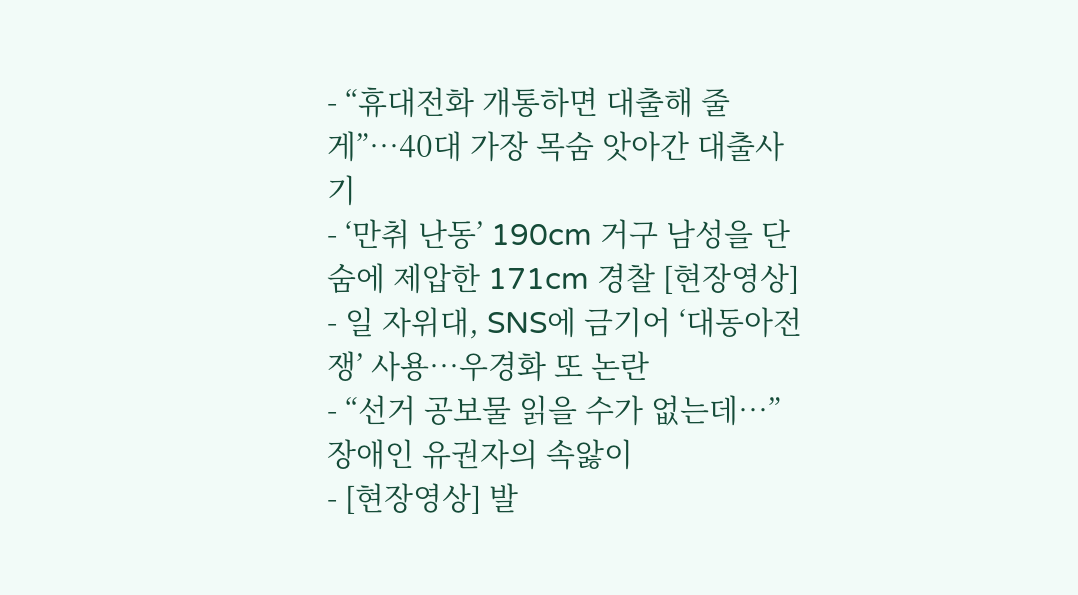- “휴대전화 개통하면 대출해 줄게”…40대 가장 목숨 앗아간 대출사기
- ‘만취 난동’ 190cm 거구 남성을 단숨에 제압한 171cm 경찰 [현장영상]
- 일 자위대, SNS에 금기어 ‘대동아전쟁’ 사용…우경화 또 논란
- “선거 공보물 읽을 수가 없는데…” 장애인 유권자의 속앓이
- [현장영상] 발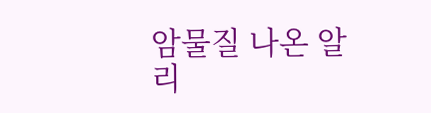암물질 나온 알리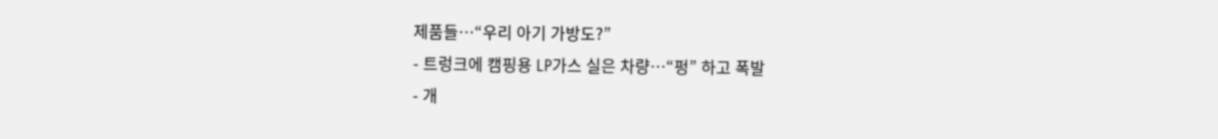제품들…“우리 아기 가방도?”
- 트렁크에 캠핑용 LP가스 실은 차량…“펑” 하고 폭발
- 개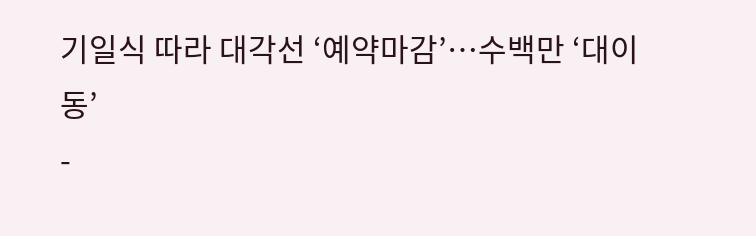기일식 따라 대각선 ‘예약마감’…수백만 ‘대이동’
-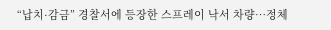“납치·감금” 경찰서에 등장한 스프레이 낙서 차량…정체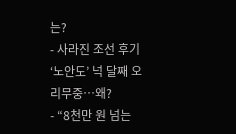는?
- 사라진 조선 후기 ‘노안도’ 넉 달째 오리무중…왜?
- “8천만 원 넘는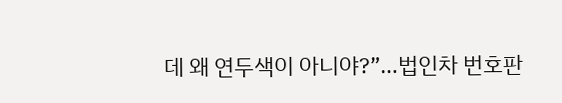데 왜 연두색이 아니야?”…법인차 번호판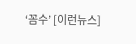‘꼼수’ [이런뉴스]